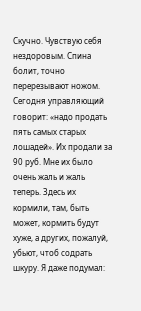Скучно. Чувствую себя нездоровым. Спина болит, точно перерезывают ножом. Сегодня управляющий говорит: «надо продать пять самых старых лошадей». Их продали за 90 руб. Мне их было очень жаль и жаль теперь. Здесь их кормили, там, быть может, кормить будут хуже, а других, пожалуй, убьют, чтоб содрать шкуру. Я даже подумал: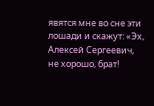явятся мне во сне эти лошади и скажут: «Эх, Алексей Сергеевич, не хорошо, брат!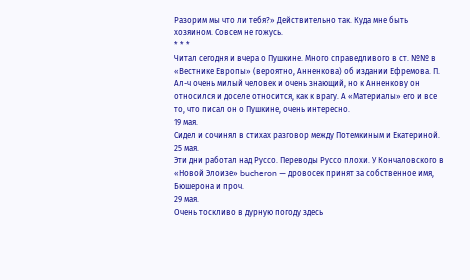Разорим мы что ли тебя?» Действительно так. Куда мне быть хозяином. Совсем не гожусь.
* * *
Читал сегодня и вчера о Пушкине. Много справедливого в ст. №№ в «Вестнике Европы» (вероятно, Анненкова) об издании Ефремова. П. Ал-ч очень милый человек и очень знающий, но к Анненкову он относился и доселе относится, как к врагу. А «Материалы» его и все то, что писал он о Пушкине, очень интересно.
19 мая.
Сидел и сочинял в стихах разговор между Потемкиным и Екатериной.
25 мая.
Эти дни работал над Руссо. Переводы Руссо плохи. У Кончаловского в «Новой Элоизе» bucheron — дровосек принят за собственное имя, Бюшерона и проч.
29 мая.
Очень тоскливо в дурную погоду здесь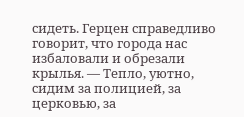сидеть. Герцен справедливо говорит, что города нас избаловали и обрезали крылья. — Тепло, уютно, сидим за полицией, за церковью, за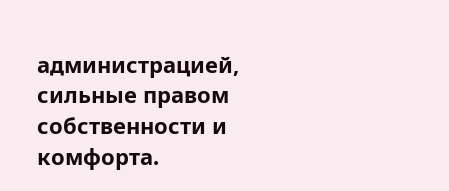администрацией, сильные правом собственности и комфорта.